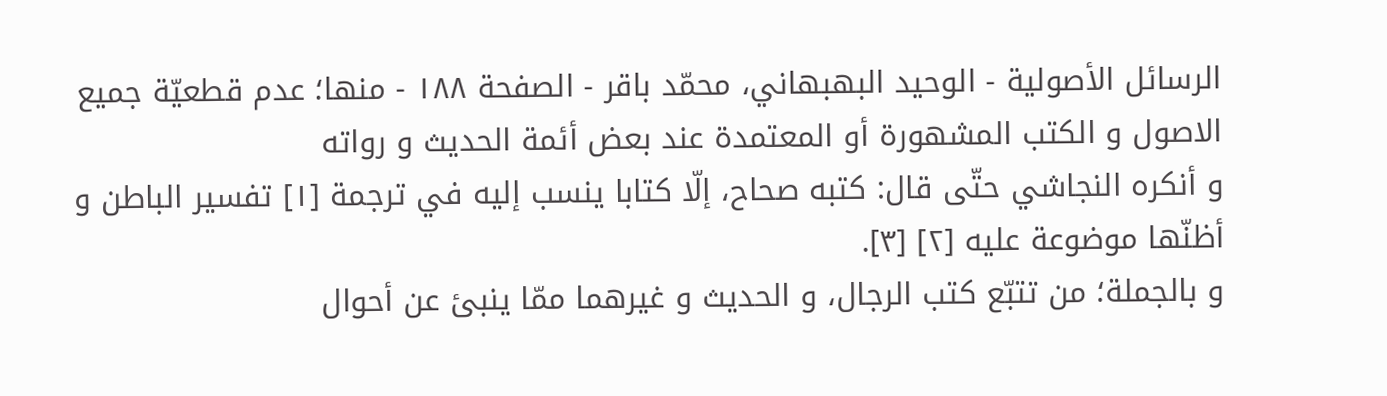الرسائل الأصولية - الوحيد البهبهاني، محمّد باقر - الصفحة ١٨٨ - منها؛ عدم قطعيّة جميع الاصول و الكتب المشهورة أو المعتمدة عند بعض أئمة الحديث و رواته
و أنكره النجاشي حتّى قال: كتبه صحاح، إلّا كتابا ينسب إليه في ترجمة [١] تفسير الباطن و أظنّها موضوعة عليه [٢] [٣].
و بالجملة؛ من تتبّع كتب الرجال، و الحديث و غيرهما ممّا ينبئ عن أحوال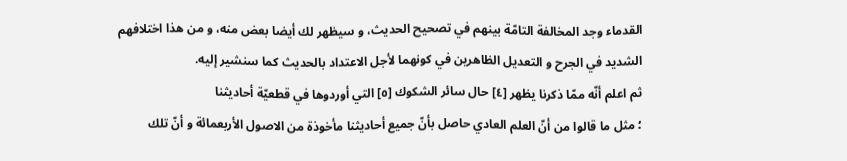القدماء وجد المخالفة التامّة بينهم في تصحيح الحديث، و سيظهر لك أيضا بعض منه، و من هذا اختلافهم الشديد في الجرح و التعديل الظاهرين في كونهما لأجل الاعتداد بالحديث كما سنشير إليه.
ثم اعلم أنّه ممّا ذكرنا يظهر [٤] حال سائر الشكوك [٥] التي أوردوها في قطعيّة أحاديثنا
؛ مثل ما قالوا من أنّ العلم العادي حاصل بأنّ جميع أحاديثنا مأخوذة من الاصول الأربعمائة و أنّ تلك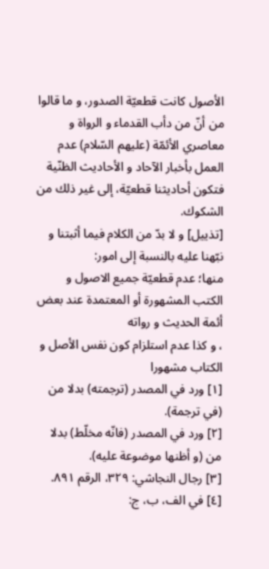الأصول كانت قطعيّة الصدور، و ما قالوا من أنّ من دأب القدماء و الرواة و معاصري الأئمّة (عليهم السّلام) عدم العمل بأخبار الآحاد و الأحاديث الظنّية فتكون أحاديثنا قطعيّة، إلى غير ذلك من الشكوك.
[تذييل] و لا بدّ من الكلام فيما أثبتنا و نبّهنا عليه بالنسبة إلى امور:
منها؛ عدم قطعيّة جميع الاصول و الكتب المشهورة أو المعتمدة عند بعض أئمة الحديث و رواته
، و كذا عدم استلزام كون نفس الأصل و الكتاب مشهورا
[١] ورد في المصدر (ترجمته) بدلا من (في ترجمة).
[٢] ورد في المصدر (فانّه مخلّط) بدلا من (و أظنها موضوعة عليه).
[٣] رجال النجاشي: ٣٢٩، الرقم ٨٩١.
[٤] في الف، ب، ج: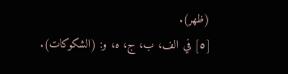(ظهر).
[٥] في الف، ب، ج، ه، و: (الشكوكات).